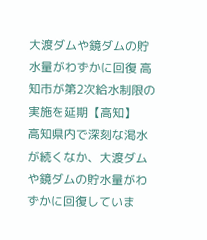大渡ダムや鏡ダムの貯水量がわずかに回復 高知市が第2次給水制限の実施を延期【高知】
高知県内で深刻な渇水が続くなか、大渡ダムや鏡ダムの貯水量がわずかに回復していま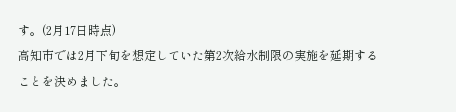す。(2月17日時点)
高知市では2月下旬を想定していた第2次給水制限の実施を延期することを決めました。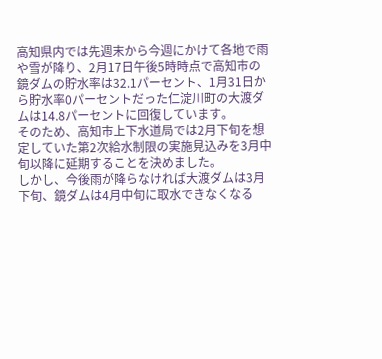高知県内では先週末から今週にかけて各地で雨や雪が降り、2月17日午後5時時点で高知市の鏡ダムの貯水率は32.1パーセント、1月31日から貯水率0パーセントだった仁淀川町の大渡ダムは14.8パーセントに回復しています。
そのため、高知市上下水道局では2月下旬を想定していた第2次給水制限の実施見込みを3月中旬以降に延期することを決めました。
しかし、今後雨が降らなければ大渡ダムは3月下旬、鏡ダムは4月中旬に取水できなくなる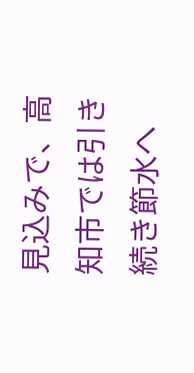見込みで、高知市では引き続き節水へ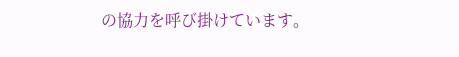の協力を呼び掛けています。